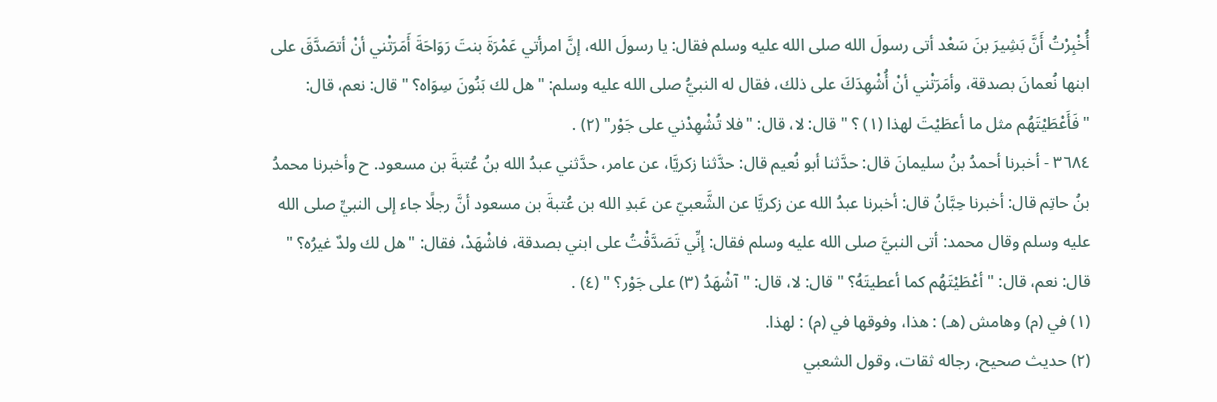أُخْبِرْتُ أَنَّ بَشِيرَ بنَ سَعْد أتى رسولَ الله صلى الله عليه وسلم فقال: يا رسولَ الله، إنَّ امرأتي عَمْرَةَ بنتَ رَوَاحَةَ أَمَرَتْني أنْ أتصَدَّقَ على ابنها نُعمانَ بصدقة، وأمَرَتْني أنْ أُشْهِدَكَ على ذلك، فقال له النبيُّ صلى الله عليه وسلم: "هل لك بَنُونَ سِوَاه؟ " قال: نعم، قال: "فَأَعْطَيْتَهُم مثل ما أعطَيْتَ لهذا (١) ؟ " قال: لا، قال: "فلا تُشْهِدْني على جَوْر" (٢) .
٣٦٨٤ - أخبرنا أحمدُ بنُ سليمانَ قال: حدَّثنا أبو نُعيم قال: حدَّثنا زكريَّا، عن عامر، حدَّثني عبدُ الله بنُ عُتبةَ بن مسعود. ح وأخبرنا محمدُ بنُ حاتِم قال: أخبرنا حِبَّانُ قال: أخبرنا عبدُ الله عن زكريَّا عن الشَّعبيّ عن عَبدِ الله بن عُتبةَ بن مسعود أنَّ رجلًا جاء إلى النبيِّ صلى الله عليه وسلم وقال محمد: أتى النبيَّ صلى الله عليه وسلم فقال: إنِّي تَصَدَّقْتُ على ابني بصدقة، فاشْهَدْ، فقال: "هل لك ولدٌ غيرُه؟ " قال: نعم، قال: "أعْطَيْتَهُم كما أعطيتَهُ؟ " قال: لا، قال: "آشْهَدُ (٣) على جَوْر؟ " (٤) .
(١) في (م) وهامش (هـ) : هذا، وفوقها في (م) : لهذا.
(٢) حديث صحيح، رجاله ثقات، وقول الشعبي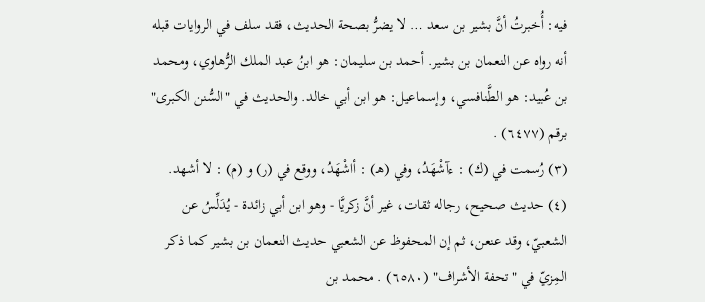فيه: أُخبرتُ أنَّ بشير بن سعد … لا يضرُّ بصحة الحديث، فقد سلف في الروايات قبله أنه رواه عن النعمان بن بشير. أحمد بن سليمان: هو ابنُ عبد الملك الرُّهاوي، ومحمد بن عُبيد: هو الطَّنافسي، وإسماعيل: هو ابن أبي خالد. والحديث في "السُّنن الكبرى" برقم (٦٤٧٧) .
(٣) رُسمت في (ك) : ءآشْهَدُ، وفي (هـ) : أاشْهَدُ، ووقع في (ر) و (م) : لا أشهد.
(٤) حديث صحيح، رجاله ثقات، غير أنَّ زكريَّا - وهو ابن أبي زائدة - يُدَلِّسُ عن الشعبيّ، وقد عنعن، ثم إن المحفوظ عن الشعبي حديث النعمان بن بشير كما ذكر المِزيّ في "تحفة الأشراف" (٦٥٨٠) . محمد بن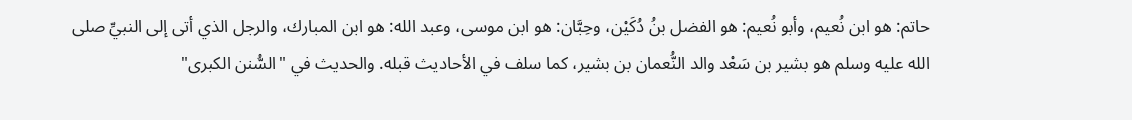حاتم: هو ابن نُعيم، وأبو نُعيم: هو الفضل بنُ دُكَيْن، وحِبَّان: هو ابن موسى، وعبد الله: هو ابن المبارك، والرجل الذي أتى إلى النبيِّ صلى الله عليه وسلم هو بشير بن سَعْد والد النُّعمان بن بشير، كما سلف في الأحاديث قبله. والحديث في "السُّنن الكبرى"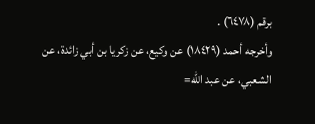برقم (٦٤٧٨) .
وأخرجه أحمد (١٨٤٢٩) عن وكيع، عن زكريا بن أبي زائدة، عن الشعبي، عن عبد الله=